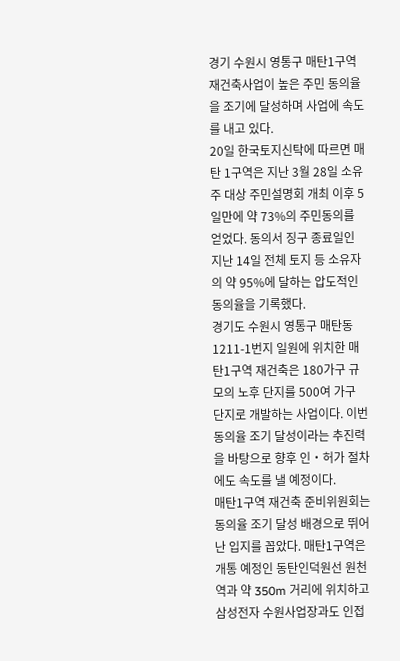경기 수원시 영통구 매탄1구역 재건축사업이 높은 주민 동의율을 조기에 달성하며 사업에 속도를 내고 있다.
20일 한국토지신탁에 따르면 매탄 1구역은 지난 3월 28일 소유주 대상 주민설명회 개최 이후 5일만에 약 73%의 주민동의를 얻었다. 동의서 징구 종료일인 지난 14일 전체 토지 등 소유자의 약 95%에 달하는 압도적인 동의율을 기록했다.
경기도 수원시 영통구 매탄동 1211-1번지 일원에 위치한 매탄1구역 재건축은 180가구 규모의 노후 단지를 500여 가구 단지로 개발하는 사업이다. 이번 동의율 조기 달성이라는 추진력을 바탕으로 향후 인‧허가 절차에도 속도를 낼 예정이다.
매탄1구역 재건축 준비위원회는 동의율 조기 달성 배경으로 뛰어난 입지를 꼽았다. 매탄1구역은 개통 예정인 동탄인덕원선 원천역과 약 350m 거리에 위치하고 삼성전자 수원사업장과도 인접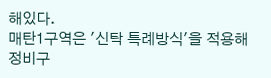해있다.
매탄1구역은 '신탁 특례방식'을 적용해 정비구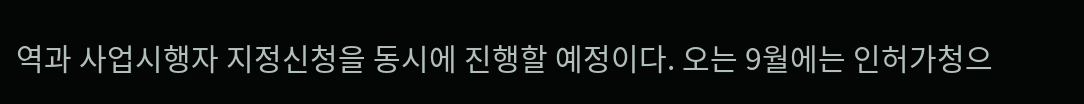역과 사업시행자 지정신청을 동시에 진행할 예정이다. 오는 9월에는 인허가청으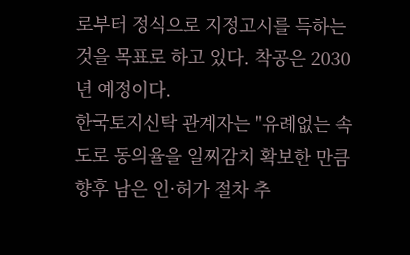로부터 정식으로 지정고시를 득하는 것을 목표로 하고 있다. 착공은 2030년 예정이다.
한국토지신탁 관계자는 "유례없는 속도로 동의율을 일찌감치 확보한 만큼 향후 남은 인·허가 절차 추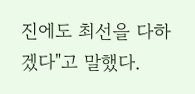진에도 최선을 다하겠다"고 말했다.